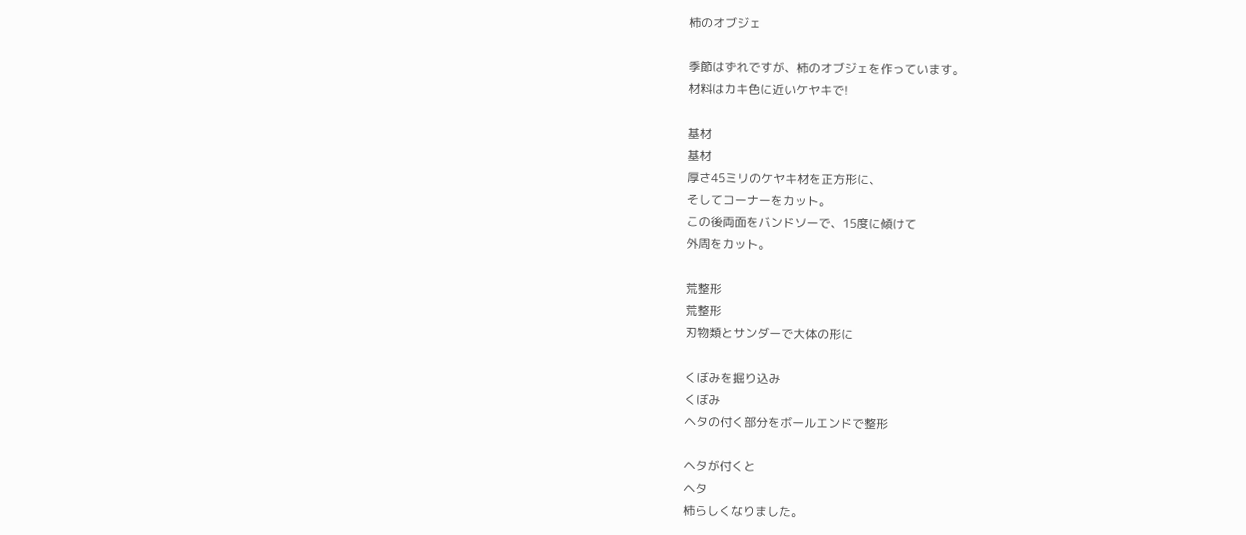柿のオブジェ

季節はずれですが、柿のオブジェを作っています。
材料はカキ色に近いケヤキで!

基材
基材
厚さ45ミリのケヤキ材を正方形に、
そしてコーナーをカット。
この後両面をバンドソーで、15度に傾けて
外周をカット。

荒整形
荒整形
刃物類とサンダーで大体の形に

くぼみを掘り込み
くぼみ
ヘタの付く部分をボールエンドで整形

ヘタが付くと
ヘタ
柿らしくなりました。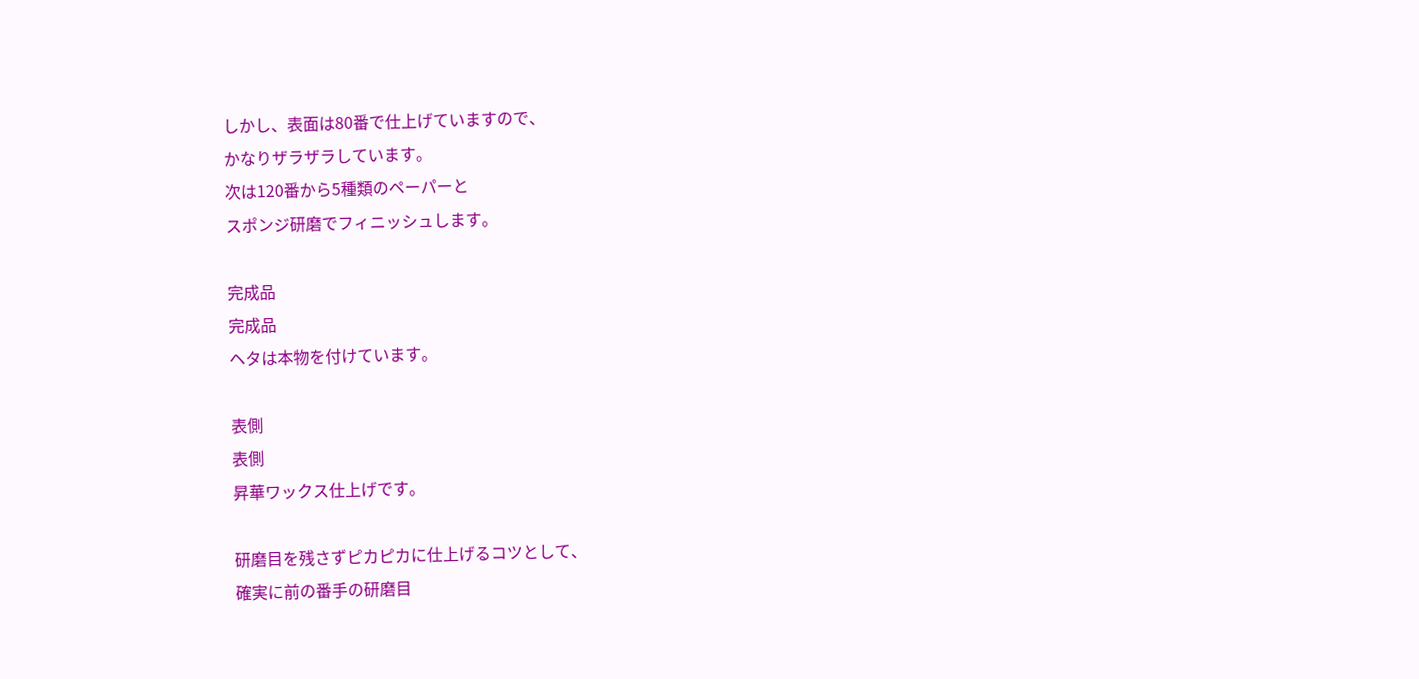しかし、表面は80番で仕上げていますので、
かなりザラザラしています。
次は120番から5種類のペーパーと
スポンジ研磨でフィニッシュします。

完成品
完成品
ヘタは本物を付けています。

表側
表側
昇華ワックス仕上げです。

研磨目を残さずピカピカに仕上げるコツとして、
確実に前の番手の研磨目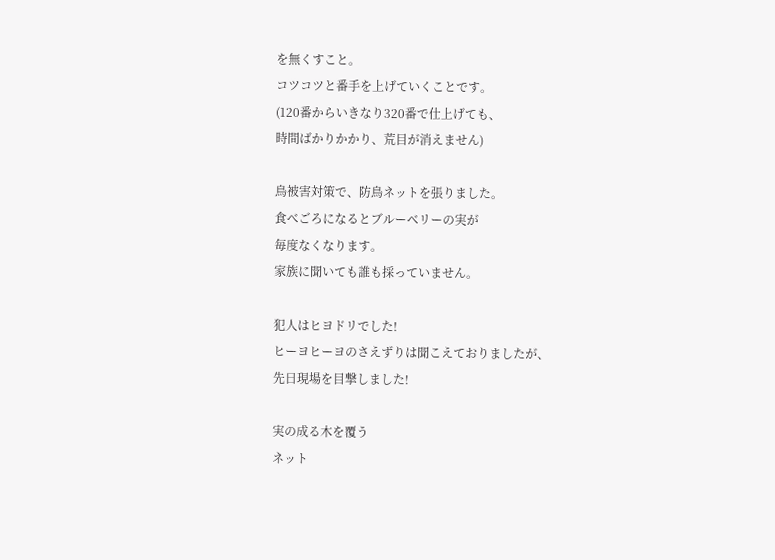を無くすこと。
コツコツと番手を上げていくことです。
(120番からいきなり320番で仕上げても、
時間ばかりかかり、荒目が消えません)

鳥被害対策で、防鳥ネットを張りました。
食べごろになるとブルーベリーの実が
毎度なくなります。
家族に聞いても誰も採っていません。

犯人はヒヨドリでした!
ヒーヨヒーヨのさえずりは聞こえておりましたが、
先日現場を目撃しました!

実の成る木を覆う
ネット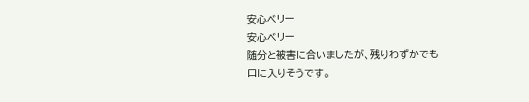安心ベリー
安心ベリー
随分と被害に合いましたが、残りわずかでも
口に入りそうです。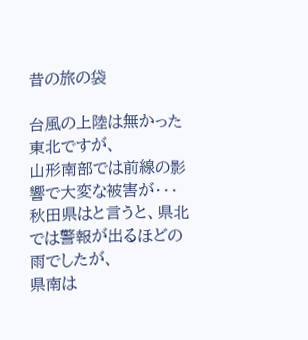昔の旅の袋

台風の上陸は無かった東北ですが、
山形南部では前線の影響で大変な被害が・・・
秋田県はと言うと、県北では警報が出るほどの雨でしたが、
県南は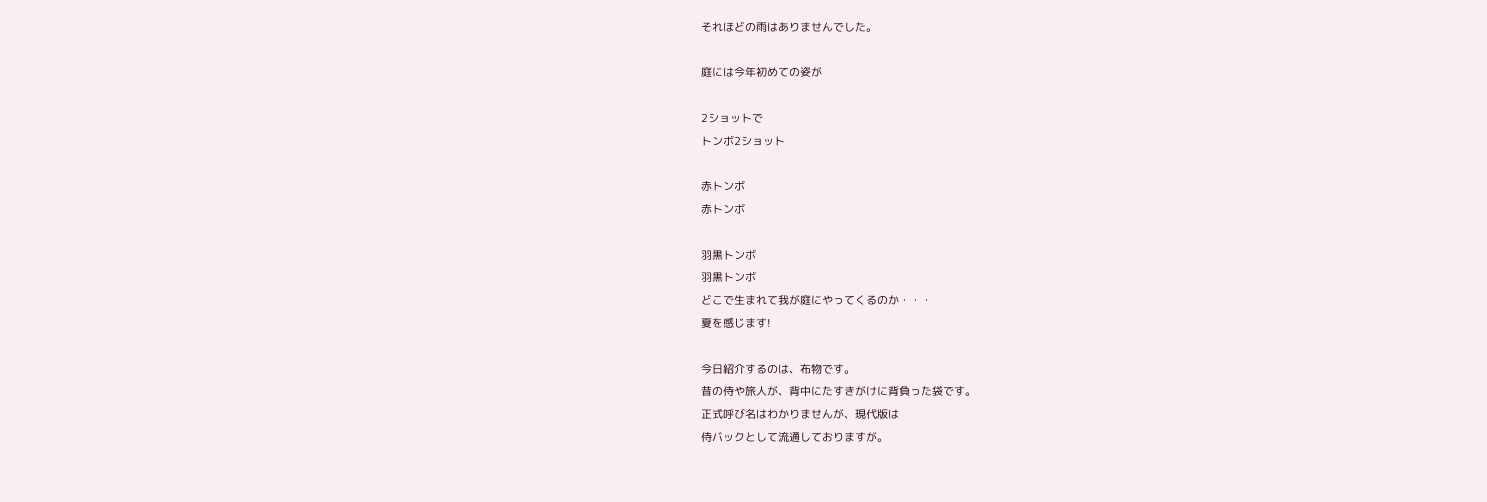それほどの雨はありませんでした。

庭には今年初めての姿が

2ショットで
トンボ2ショット

赤トンボ
赤トンボ

羽黒トンボ
羽黒トンボ
どこで生まれて我が庭にやってくるのか・・・
夏を感じます!

今日紹介するのは、布物です。
昔の侍や旅人が、背中にたすきがけに背負った袋です。
正式呼び名はわかりませんが、現代版は
侍バックとして流通しておりますが。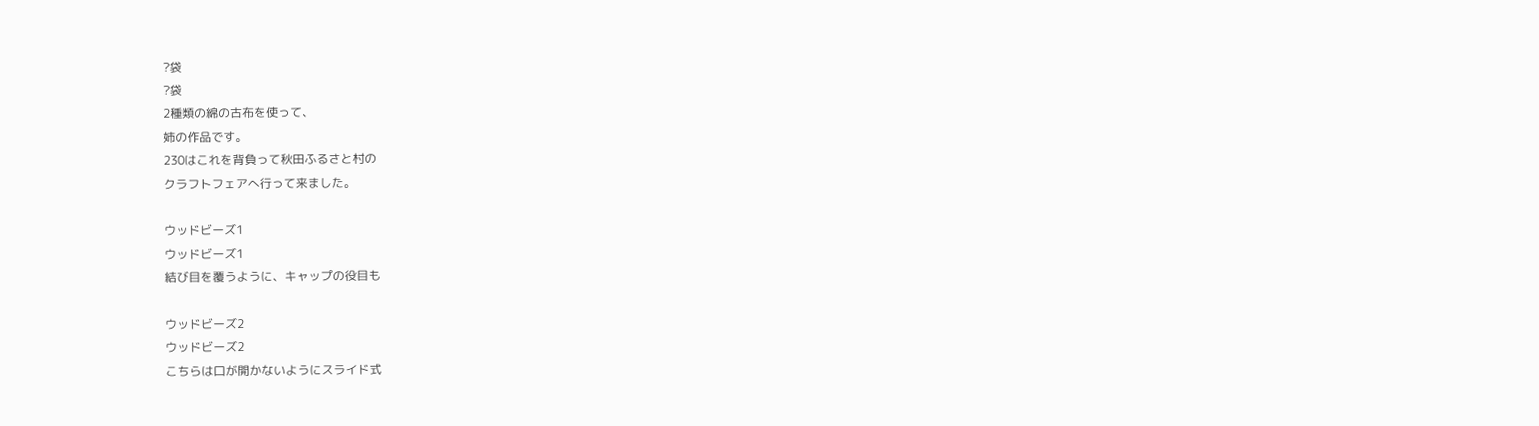?袋
?袋
2種類の綿の古布を使って、
姉の作品です。
230はこれを背負って秋田ふるさと村の
クラフトフェアへ行って来ました。

ウッドビーズ1
ウッドビーズ1
結び目を覆うように、キャップの役目も

ウッドビーズ2
ウッドビーズ2
こちらは口が開かないようにスライド式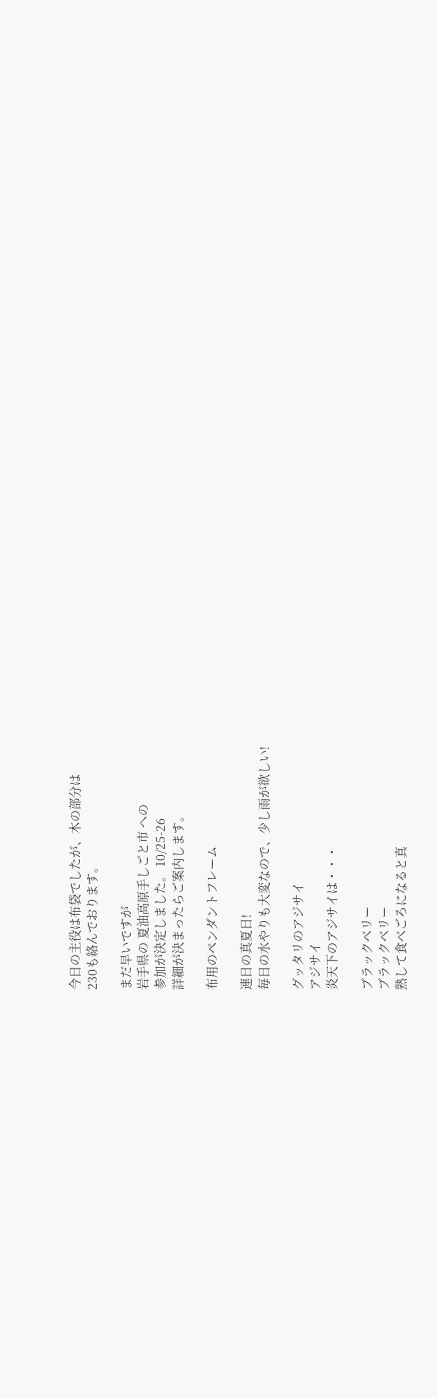今日の主役は布袋でしたが、木の部分は
230も絡んでおります。

まだ早いですが
岩手県の 夏油高原手しごと市 への
参加が決定しました。 10/25-26
詳細が決まったらご案内します。

布用のペンダントフレーム

連日の真夏日!
毎日の水やりも大変なので、少し雨が欲しい!

グッタリのアジサイ
アジサイ
炎天下のアジサイは・・・

ブラックベリー
ブラックベリー
熟して食べごろになると真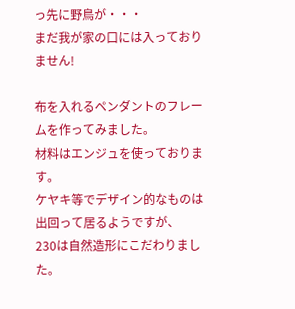っ先に野鳥が・・・
まだ我が家の口には入っておりません!

布を入れるペンダントのフレームを作ってみました。
材料はエンジュを使っております。
ケヤキ等でデザイン的なものは出回って居るようですが、
230は自然造形にこだわりました。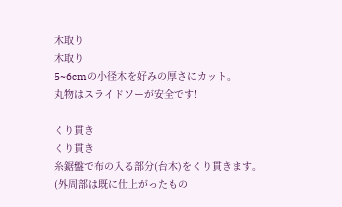木取り
木取り
5~6cmの小径木を好みの厚さにカット。
丸物はスライドソーが安全です!

くり貫き
くり貫き
糸鋸盤で布の入る部分(台木)をくり貫きます。
(外周部は既に仕上がったもの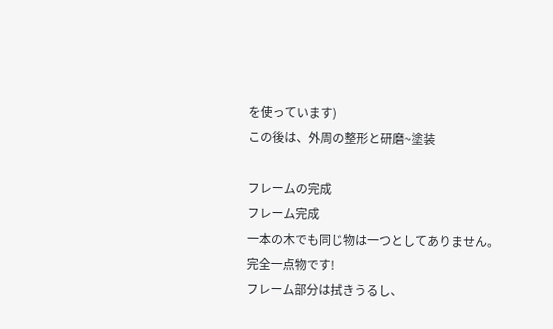を使っています)
この後は、外周の整形と研磨~塗装

フレームの完成
フレーム完成
一本の木でも同じ物は一つとしてありません。
完全一点物です!
フレーム部分は拭きうるし、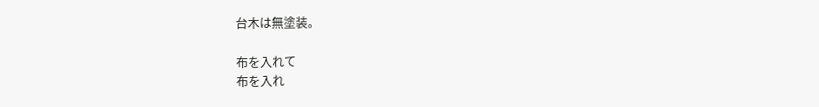台木は無塗装。

布を入れて
布を入れ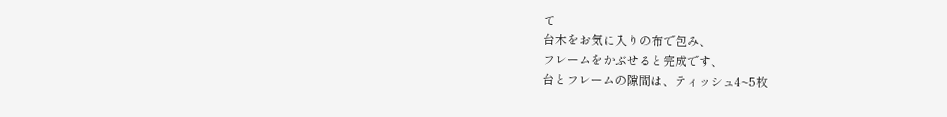て
台木をお気に入りの布で包み、
フレームをかぶせると完成です、
台とフレームの隙間は、ティッシュ4~5枚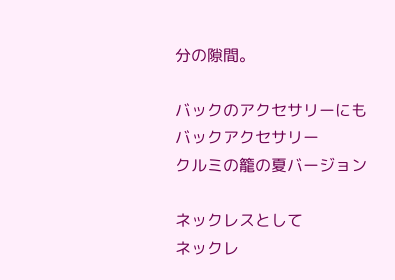分の隙間。

バックのアクセサリーにも
バックアクセサリー
クルミの籠の夏バージョン

ネックレスとして
ネックレ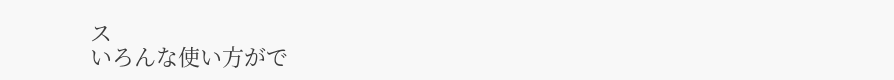ス
いろんな使い方がで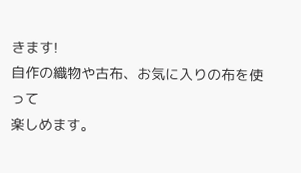きます!
自作の織物や古布、お気に入りの布を使って
楽しめます。